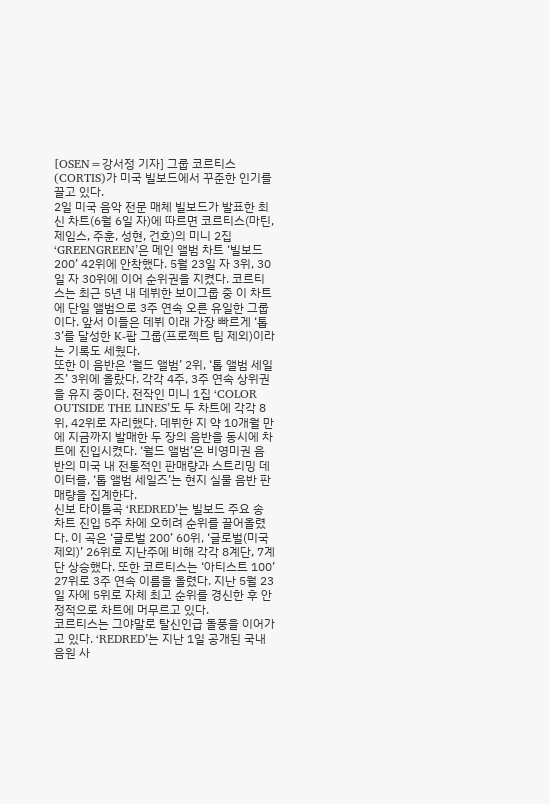[OSEN=강서정 기자] 그룹 코르티스(CORTIS)가 미국 빌보드에서 꾸준한 인기를 끌고 있다.
2일 미국 음악 전문 매체 빌보드가 발표한 최신 차트(6월 6일 자)에 따르면 코르티스(마틴, 제임스, 주훈, 성현, 건호)의 미니 2집 ‘GREENGREEN’은 메인 앨범 차트 ‘빌보드 200’ 42위에 안착했다. 5월 23일 자 3위, 30일 자 30위에 이어 순위권을 지켰다. 코르티스는 최근 5년 내 데뷔한 보이그룹 중 이 차트에 단일 앨범으로 3주 연속 오른 유일한 그룹이다. 앞서 이들은 데뷔 이래 가장 빠르게 ‘톱 3’를 달성한 K-팝 그룹(프로젝트 팀 제외)이라는 기록도 세웠다.
또한 이 음반은 ‘월드 앨범’ 2위, ‘톱 앨범 세일즈’ 3위에 올랐다. 각각 4주, 3주 연속 상위권을 유지 중이다. 전작인 미니 1집 ‘COLOR OUTSIDE THE LINES’도 두 차트에 각각 8위, 42위로 자리했다. 데뷔한 지 약 10개월 만에 지금까지 발매한 두 장의 음반을 동시에 차트에 진입시켰다. ‘월드 앨범’은 비영미권 음반의 미국 내 전통적인 판매량과 스트리밍 데이터를, ‘톱 앨범 세일즈’는 현지 실물 음반 판매량을 집계한다.
신보 타이틀곡 ‘REDRED’는 빌보드 주요 송 차트 진입 5주 차에 오히려 순위를 끌어올렸다. 이 곡은 ‘글로벌 200’ 60위, ‘글로벌(미국 제외)’ 26위로 지난주에 비해 각각 8계단, 7계단 상승했다. 또한 코르티스는 ‘아티스트 100’ 27위로 3주 연속 이름을 올렸다. 지난 5월 23일 자에 5위로 자체 최고 순위를 경신한 후 안정적으로 차트에 머무르고 있다.
코르티스는 그야말로 탈신인급 돌풍을 이어가고 있다. ‘REDRED’는 지난 1일 공개된 국내 음원 사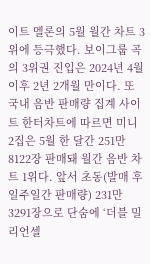이트 멜론의 5월 월간 차트 3위에 등극했다. 보이그룹 곡의 3위권 진입은 2024년 4월 이후 2년 2개월 만이다. 또 국내 음반 판매량 집계 사이트 한터차트에 따르면 미니 2집은 5월 한 달간 251만 8122장 판매돼 월간 음반 차트 1위다. 앞서 초동(발매 후 일주일간 판매량) 231만 3291장으로 단숨에 ‘더블 밀리언셀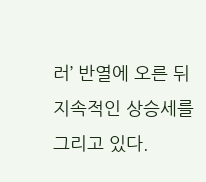러’ 반열에 오른 뒤 지속적인 상승세를 그리고 있다.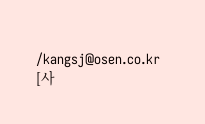/kangsj@osen.co.kr
[사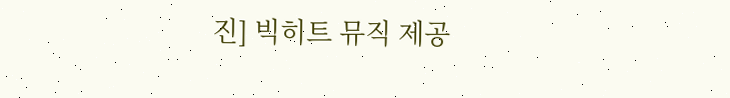진] 빅히트 뮤직 제공